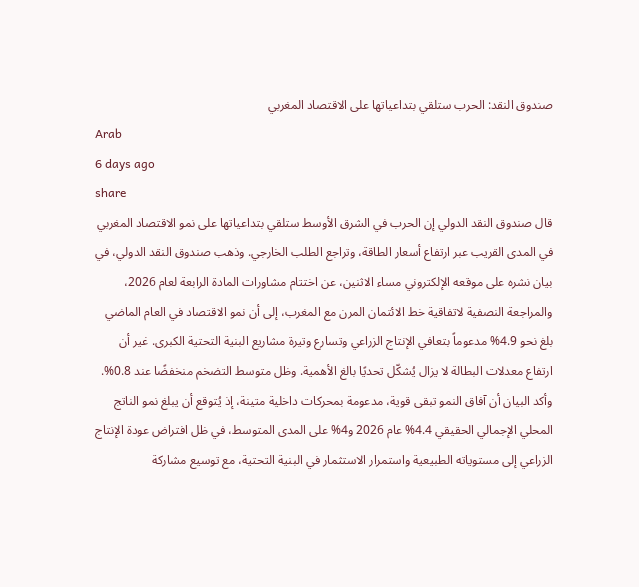صندوق النقد: الحرب ستلقي بتداعياتها على الاقتصاد المغربي
Arab
6 days ago
share
قال صندوق النقد الدولي إن الحرب في الشرق الأوسط ستلقي بتداعياتها على نمو الاقتصاد المغربي في المدى القريب عبر ارتفاع أسعار الطاقة، وتراجع الطلب الخارجي. وذهب صندوق النقد الدولي، في بيان نشره على موقعه الإلكتروني مساء الاثنين، عن اختتام مشاورات المادة الرابعة لعام 2026، والمراجعة النصفية لاتفاقية خط الائتمان المرن مع المغرب، إلى أن نمو الاقتصاد في العام الماضي بلغ نحو 4.9% مدعوماً بتعافي الإنتاج الزراعي وتسارع وتيرة مشاريع البنية التحتية الكبرى. غير أن ارتفاع معدلات البطالة لا يزال يُشكّل تحديًا بالغ الأهمية. وظل متوسط التضخم منخفضًا عند 0.8%. وأكد البيان أن آفاق النمو تبقى قوية، مدعومة بمحركات داخلية متينة، إذ يُتوقع أن يبلغ نمو الناتج المحلي الإجمالي الحقيقي 4.4% عام 2026 و4% على المدى المتوسط، في ظل افتراض عودة الإنتاج الزراعي إلى مستوياته الطبيعية واستمرار الاستثمار في البنية التحتية، مع توسيع مشاركة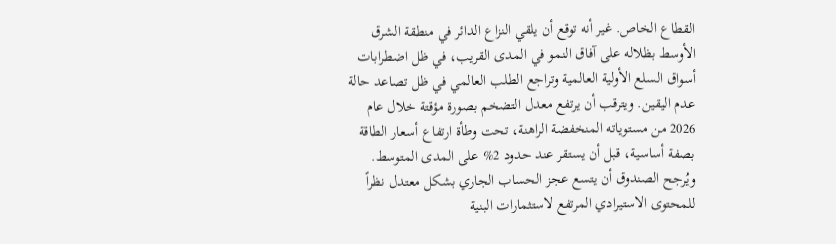القطاع الخاص. غير أنه توقع أن يلقي النزاع الدائر في منطقة الشرق الأوسط بظلاله على آفاق النمو في المدى القريب، في ظل اضطرابات أسواق السلع الأولية العالمية وتراجع الطلب العالمي في ظل تصاعد حالة عدم اليقين. ويترقب أن يرتفع معدل التضخم بصورة مؤقتة خلال عام 2026 من مستوياته المنخفضة الراهنة، تحت وطأة ارتفاع أسعار الطاقة بصفة أساسية، قبل أن يستقر عند حدود 2% على المدى المتوسط. ويُرجح الصندوق أن يتسع عجز الحساب الجاري بشكل معتدل نظراً للمحتوى الاستيرادي المرتفع لاستثمارات البنية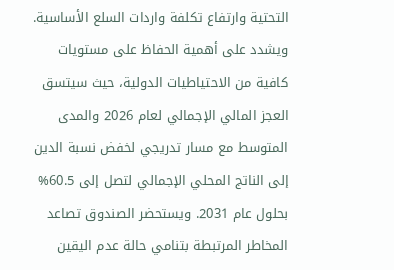التحتية وارتفاع تكلفة واردات السلع الأساسية. ويشدد على أهمية الحفاظ على مستويات كافية من الاحتياطيات الدولية، حيث سيتسق العجز المالي الإجمالي لعام 2026 والمدى المتوسط مع مسار تدريجي لخفض نسبة الدين إلى الناتج المحلي الإجمالي لتصل إلى 60.5% بحلول عام 2031. ويستحضر الصندوق تصاعد المخاطر المرتبطة بتنامي حالة عدم اليقين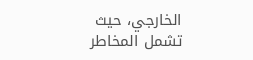الخارجي، حيث تشمل المخاطر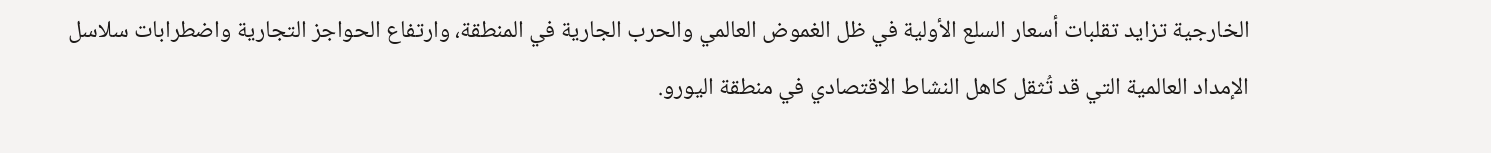الخارجية تزايد تقلبات أسعار السلع الأولية في ظل الغموض العالمي والحرب الجارية في المنطقة، وارتفاع الحواجز التجارية واضطرابات سلاسل الإمداد العالمية التي قد تُثقل كاهل النشاط الاقتصادي في منطقة اليورو.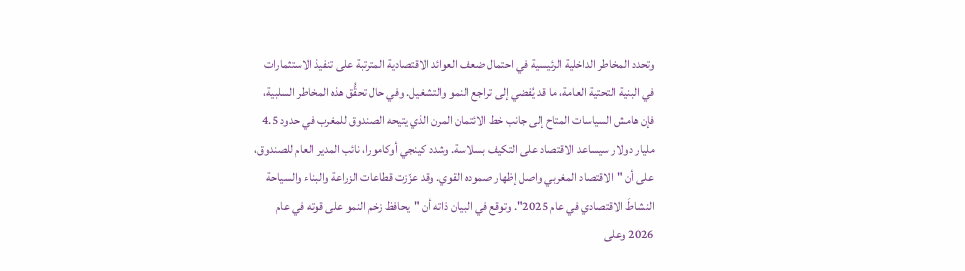وتحدد المخاطر الداخلية الرئيسية في احتمال ضعف العوائد الاقتصادية المترتبة على تنفيذ الاستثمارات في البنية التحتية العامة، ما قد يُفضي إلى تراجع النمو والتشغيل. وفي حال تحقُّق هذه المخاطر السلبية، فإن هامش السياسات المتاح إلى جانب خط الائتمان المرن الذي يتيحه الصندوق للمغرب في حدود 4.5 مليار دولار سيساعد الاقتصاد على التكيف بسلاسة. وشدد كينجي أوكامورا، نائب المدير العام للصندوق، على أن "الاقتصاد المغربي واصل إظهار صموده القوي. وقد عزّزت قطاعات الزراعة والبناء والسياحة النشاطَ الاقتصادي في عام 2025". وتوقع في البيان ذاته أن "يحافظ زخم النمو على قوته في عام 2026 وعلى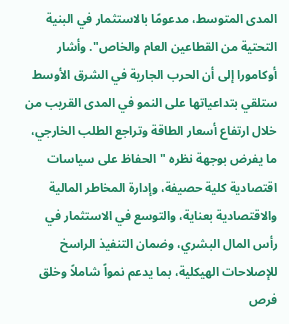المدى المتوسط، مدعومًا بالاستثمار في البنية التحتية من القطاعين العام والخاص". وأشار أوكامورا إلى أن الحرب الجارية في الشرق الأوسط ستلقي بتداعياتها على النمو في المدى القريب من خلال ارتفاع أسعار الطاقة وتراجع الطلب الخارجي، ما يفرض بوجهة نظره "الحفاظ على سياسات اقتصادية كلية حصيفة، وإدارة المخاطر المالية والاقتصادية بعناية، والتوسع في الاستثمار في رأس المال البشري، وضمان التنفيذ الراسخ للإصلاحات الهيكلية، بما يدعم نمواً شاملاً وخلق فرص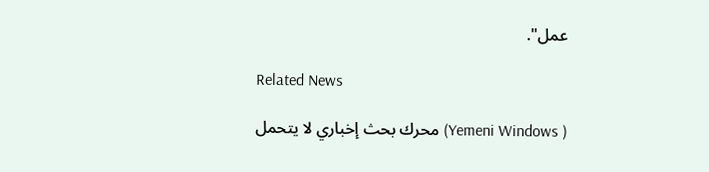عمل".

Related News

( Yemeni Windows) محرك بحث إخباري لا يتحمل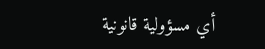أي مسؤولية قانونية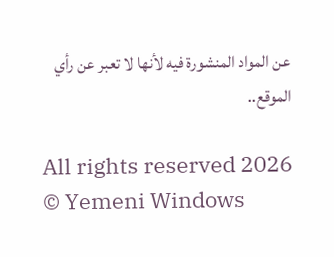عن المواد المنشورة فيه لأنها لا تعبر عن رأي الموقع..

All rights reserved 2026 © Yemeni Windows